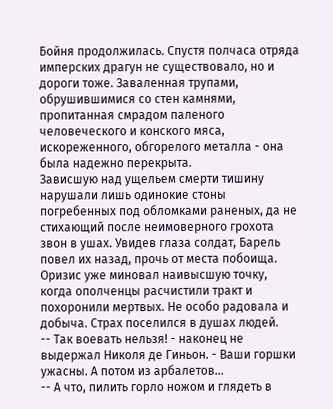Бойня продолжилась. Спустя полчаса отряда имперских драгун не существовало, но и дороги тоже. Заваленная трупами, обрушившимися со стен камнями, пропитанная смрадом паленого человеческого и конского мяса, искореженного, обгорелого металла - она была надежно перекрыта.
Зависшую над ущельем смерти тишину нарушали лишь одинокие стоны погребенных под обломками раненых, да не стихающий после неимоверного грохота звон в ушах. Увидев глаза солдат, Барель повел их назад, прочь от места побоища.
Оризис уже миновал наивысшую точку, когда ополченцы расчистили тракт и похоронили мертвых. Не особо радовала и добыча. Страх поселился в душах людей.
-- Так воевать нельзя! - наконец не выдержал Николя де Гиньон. - Ваши горшки ужасны. А потом из арбалетов...
-- А что, пилить горло ножом и глядеть в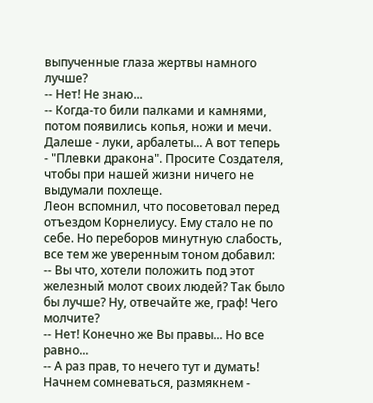выпученные глаза жертвы намного лучше?
-- Нет! Не знаю...
-- Когда-то били палками и камнями, потом появились копья, ножи и мечи. Далеше - луки, арбалеты... А вот теперь - "Плевки дракона". Просите Создателя, чтобы при нашей жизни ничего не выдумали похлеще.
Леон вспомнил, что посоветовал перед отъездом Корнелиусу. Ему стало не по себе. Но переборов минутную слабость, все тем же уверенным тоном добавил:
-- Вы что, хотели положить под этот железный молот своих людей? Так было бы лучше? Ну, отвечайте же, граф! Чего молчите?
-- Нет! Конечно же Вы правы... Но все равно...
-- А раз прав, то нечего тут и думать! Начнем сомневаться, размякнем -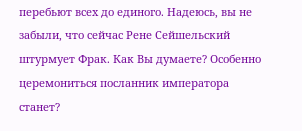перебьют всех до единого. Надеюсь, вы не забыли, что сейчас Рене Сейшельский штурмует Фрак. Как Вы думаете? Особенно церемониться посланник императора станет?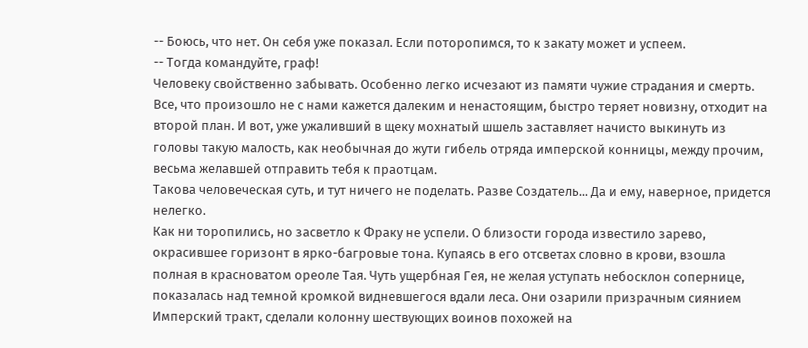-- Боюсь, что нет. Он себя уже показал. Если поторопимся, то к закату может и успеем.
-- Тогда командуйте, граф!
Человеку свойственно забывать. Особенно легко исчезают из памяти чужие страдания и смерть. Все, что произошло не с нами кажется далеким и ненастоящим, быстро теряет новизну, отходит на второй план. И вот, уже ужаливший в щеку мохнатый шшель заставляет начисто выкинуть из головы такую малость, как необычная до жути гибель отряда имперской конницы, между прочим, весьма желавшей отправить тебя к праотцам.
Такова человеческая суть, и тут ничего не поделать. Разве Создатель... Да и ему, наверное, придется нелегко.
Как ни торопились, но засветло к Фраку не успели. О близости города известило зарево, окрасившее горизонт в ярко-багровые тона. Купаясь в его отсветах словно в крови, взошла полная в красноватом ореоле Тая. Чуть ущербная Гея, не желая уступать небосклон сопернице, показалась над темной кромкой видневшегося вдали леса. Они озарили призрачным сиянием Имперский тракт, сделали колонну шествующих воинов похожей на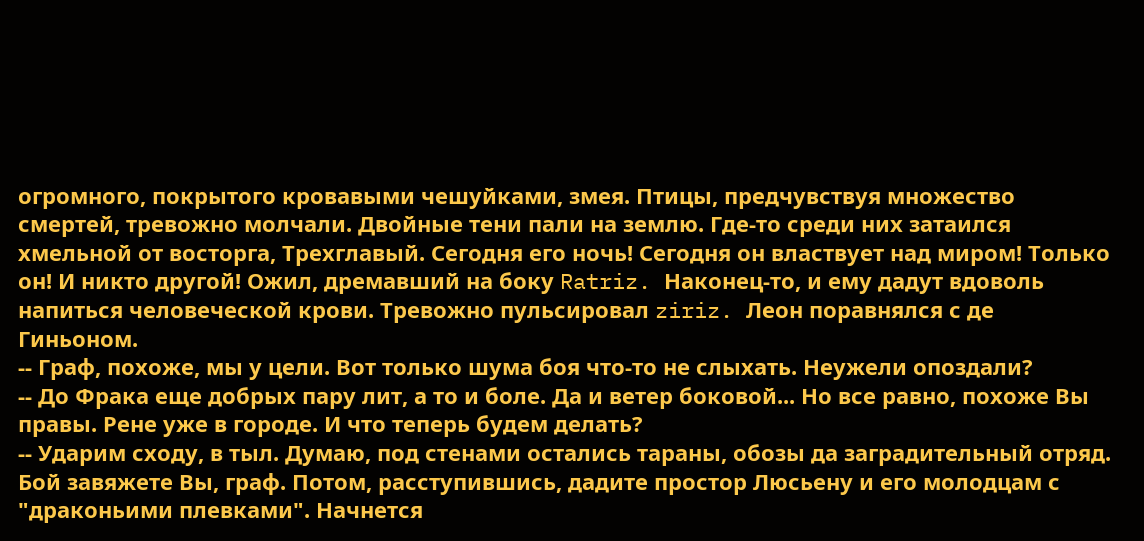огромного, покрытого кровавыми чешуйками, змея. Птицы, предчувствуя множество смертей, тревожно молчали. Двойные тени пали на землю. Где-то среди них затаился хмельной от восторга, Трехглавый. Сегодня его ночь! Сегодня он властвует над миром! Только он! И никто другой! Ожил, дремавший на боку Ratriz. Наконец-то, и ему дадут вдоволь напиться человеческой крови. Тревожно пульсировал ziriz. Леон поравнялся с де Гиньоном.
-- Граф, похоже, мы у цели. Вот только шума боя что-то не слыхать. Неужели опоздали?
-- До Фрака еще добрых пару лит, а то и боле. Да и ветер боковой... Но все равно, похоже Вы правы. Рене уже в городе. И что теперь будем делать?
-- Ударим сходу, в тыл. Думаю, под стенами остались тараны, обозы да заградительный отряд. Бой завяжете Вы, граф. Потом, расступившись, дадите простор Люсьену и его молодцам с "драконьими плевками". Начнется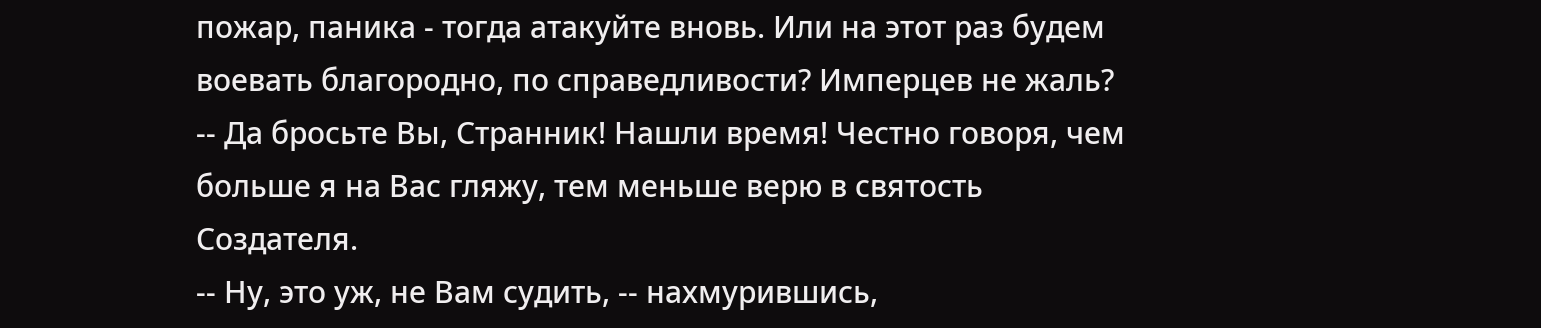пожар, паника - тогда атакуйте вновь. Или на этот раз будем воевать благородно, по справедливости? Имперцев не жаль?
-- Да бросьте Вы, Странник! Нашли время! Честно говоря, чем больше я на Вас гляжу, тем меньше верю в святость Создателя.
-- Ну, это уж, не Вам судить, -- нахмурившись,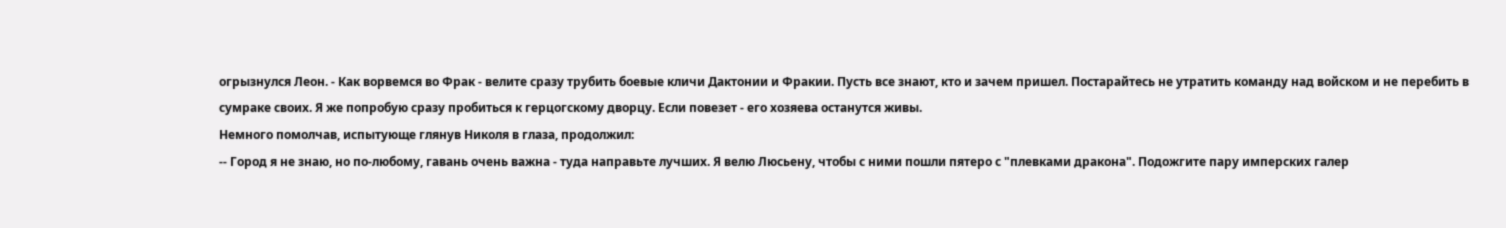огрызнулся Леон. - Как ворвемся во Фрак - велите сразу трубить боевые кличи Дактонии и Фракии. Пусть все знают, кто и зачем пришел. Постарайтесь не утратить команду над войском и не перебить в сумраке своих. Я же попробую сразу пробиться к герцогскому дворцу. Если повезет - его хозяева останутся живы.
Немного помолчав, испытующе глянув Николя в глаза, продолжил:
-- Город я не знаю, но по-любому, гавань очень важна - туда направьте лучших. Я велю Люсьену, чтобы с ними пошли пятеро с "плевками дракона". Подожгите пару имперских галер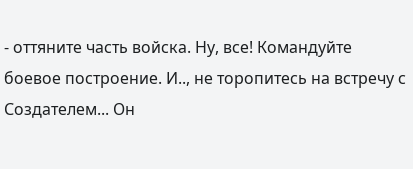- оттяните часть войска. Ну, все! Командуйте боевое построение. И.., не торопитесь на встречу с Создателем... Он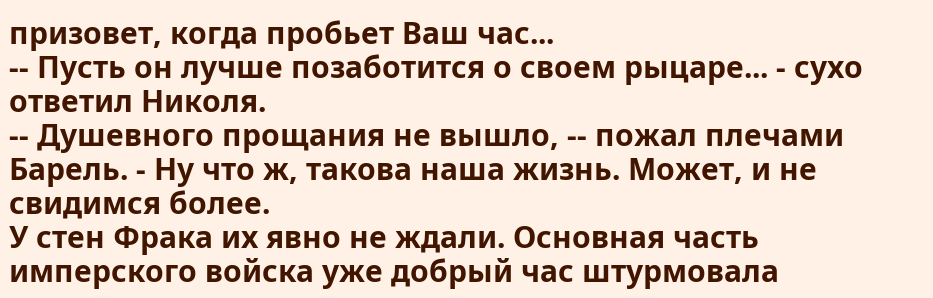призовет, когда пробьет Ваш час...
-- Пусть он лучше позаботится о своем рыцаре... - сухо ответил Николя.
-- Душевного прощания не вышло, -- пожал плечами Барель. - Ну что ж, такова наша жизнь. Может, и не свидимся более.
У стен Фрака их явно не ждали. Основная часть имперского войска уже добрый час штурмовала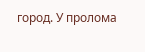город. У пролома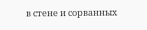в стене и сорванных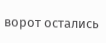ворот остались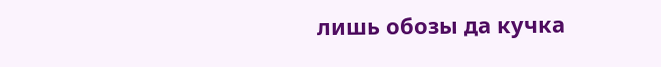лишь обозы да кучка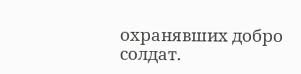охранявших добро солдат.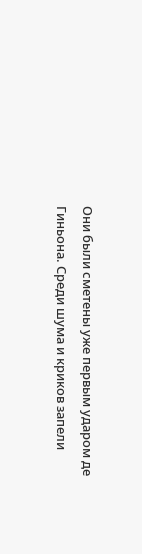Они были сметены уже первым ударом де Гиньона. Среди шума и криков запели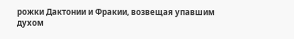рожки Дактонии и Фракии, возвещая упавшим духом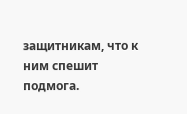защитникам, что к ним спешит подмога.